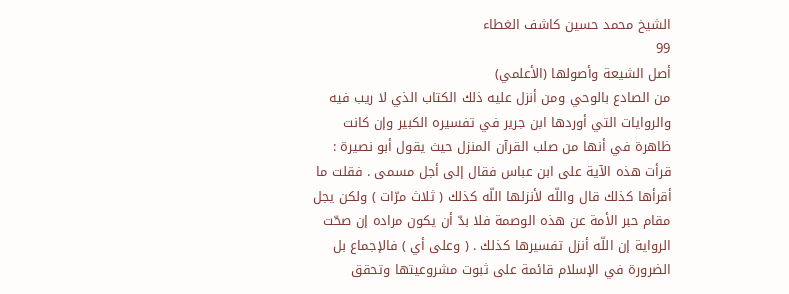الشيخ محمد حسين كاشف الغطاء
99
أصل الشيعة وأصولها (الأعلمي)
من الصادع بالوحي ومن أنزل عليه ذلك الكتاب الذي لا ريب فيه والروايات التي أوردها ابن جرير في تفسيره الكبير وإن كانت ظاهرة في أنها من صلب القرآن المنزل حيث يقول أبو نصيرة : قرأت هذه الآية على ابن عباس فقال إلى أجل مسمى . فقلت ما أقرأها كذلك قال واللّه لأنزلها اللّه كذلك ( ثلاث مرّات ) ولكن يجل مقام حبر الأمة عن هذه الوصمة فلا بدّ أن يكون مراده إن صحّت الرواية إن اللّه أنزل تفسيرها كذلك . ( وعلى أي ) فالإجماع بل الضرورة في الإسلام قائمة على ثبوت مشروعيتها وتحقق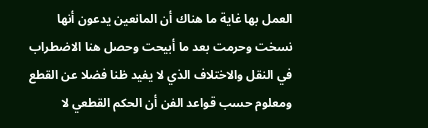العمل بها غاية ما هناك أن المانعين يدعون أنها نسخت وحرمت بعد ما أبيحت وحصل هنا الاضطراب في النقل والاختلاف الذي لا يفيد ظنا فضلا عن القطع ومعلوم حسب قواعد الفن أن الحكم القطعي لا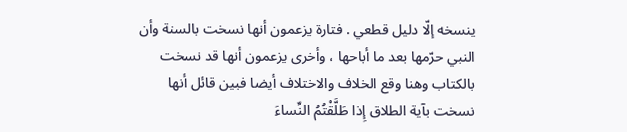ينسخه إلّا دليل قطعي . فتارة يزعمون أنها نسخت بالسنة وأن النبي حرّمها بعد ما أباحها ، وأخرى يزعمون أنها قد نسخت بالكتاب وهنا وقع الخلاف والاختلاف أيضا فبين قائل أنها نسخت بآية الطلاق إِذا طَلَّقْتُمُ النِّساءَ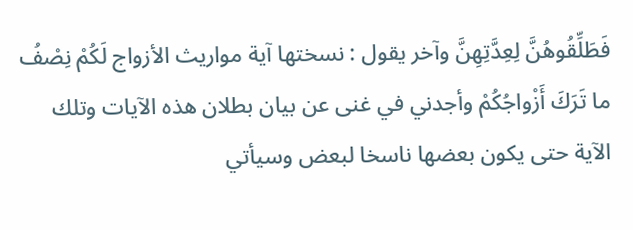فَطَلِّقُوهُنَّ لِعِدَّتِهِنَّ وآخر يقول : نسختها آية مواريث الأزواج لَكُمْ نِصْفُ ما تَرَكَ أَزْواجُكُمْ وأجدني في غنى عن بيان بطلان هذه الآيات وتلك الآية حتى يكون بعضها ناسخا لبعض وسيأتي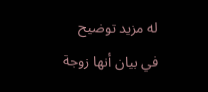له مزيد توضيح في بيان أنها زوجة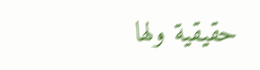حقيقية ولها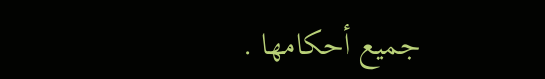جميع أحكامها .